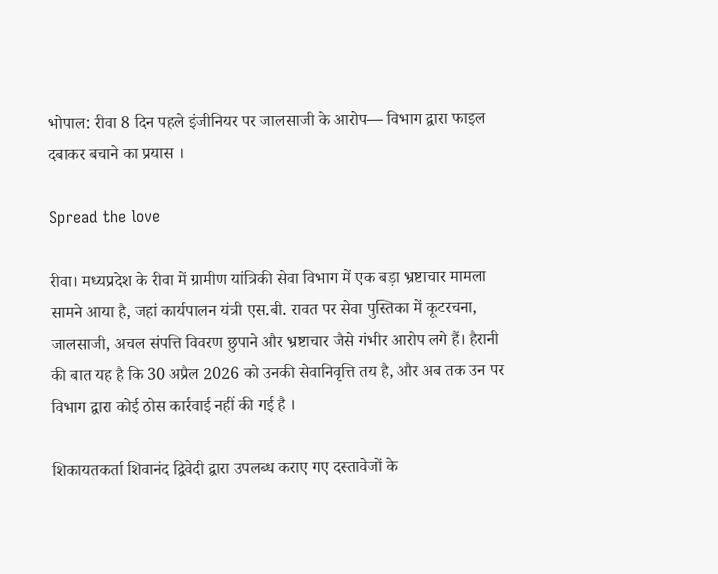भोपाल: रीवा 8 दिन पहले इंजीनियर पर जालसाजी के आरोप— विभाग द्वारा फाइल दबाकर बचाने का प्रयास ।

Spread the love

रीवा। मध्यप्रदेश के रीवा में ग्रामीण यांत्रिकी सेवा विभाग में एक बड़ा भ्रष्टाचार मामला सामने आया है, जहां कार्यपालन यंत्री एस.बी. रावत पर सेवा पुस्तिका में कूटरचना, जालसाजी, अचल संपत्ति विवरण छुपाने और भ्रष्टाचार जैसे गंभीर आरोप लगे हैं। हैरानी की बात यह है कि 30 अप्रैल 2026 को उनकी सेवानिवृत्ति तय है, और अब तक उन पर विभाग द्वारा कोई ठोस कार्रवाई नहीं की गई है ।

शिकायतकर्ता शिवानंद द्विवेदी द्वारा उपलब्ध कराए गए दस्तावेजों के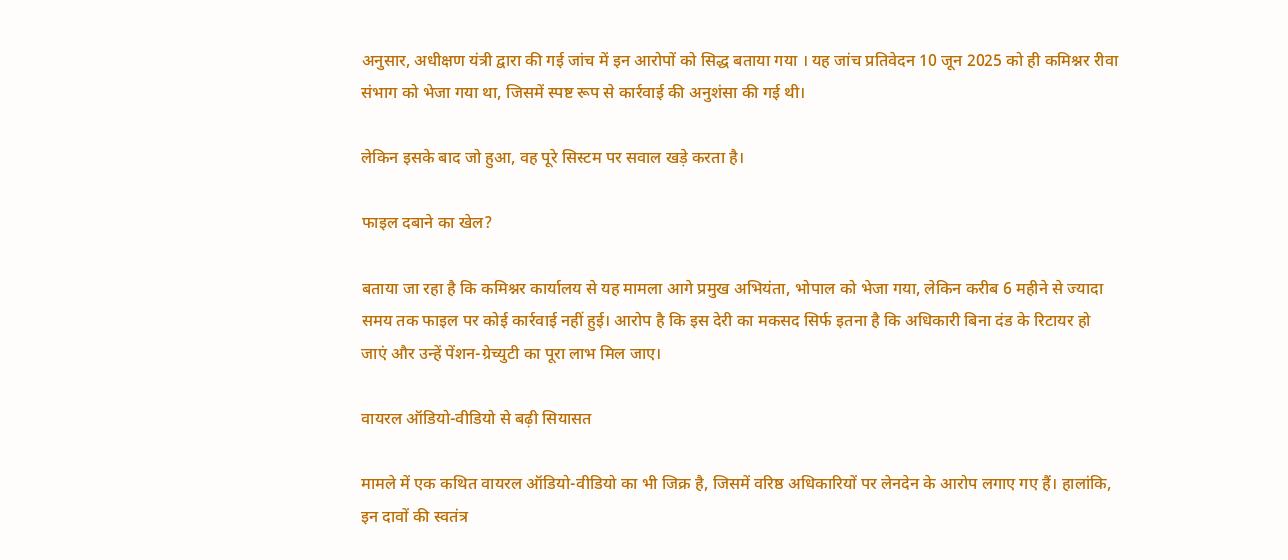अनुसार, अधीक्षण यंत्री द्वारा की गई जांच में इन आरोपों को सिद्ध बताया गया । यह जांच प्रतिवेदन 10 जून 2025 को ही कमिश्नर रीवा संभाग को भेजा गया था, जिसमें स्पष्ट रूप से कार्रवाई की अनुशंसा की गई थी।

लेकिन इसके बाद जो हुआ, वह पूरे सिस्टम पर सवाल खड़े करता है।

फाइल दबाने का खेल?

बताया जा रहा है कि कमिश्नर कार्यालय से यह मामला आगे प्रमुख अभियंता, भोपाल को भेजा गया, लेकिन करीब 6 महीने से ज्यादा समय तक फाइल पर कोई कार्रवाई नहीं हुई। आरोप है कि इस देरी का मकसद सिर्फ इतना है कि अधिकारी बिना दंड के रिटायर हो जाएं और उन्हें पेंशन-ग्रेच्युटी का पूरा लाभ मिल जाए।

वायरल ऑडियो-वीडियो से बढ़ी सियासत

मामले में एक कथित वायरल ऑडियो-वीडियो का भी जिक्र है, जिसमें वरिष्ठ अधिकारियों पर लेनदेन के आरोप लगाए गए हैं। हालांकि, इन दावों की स्वतंत्र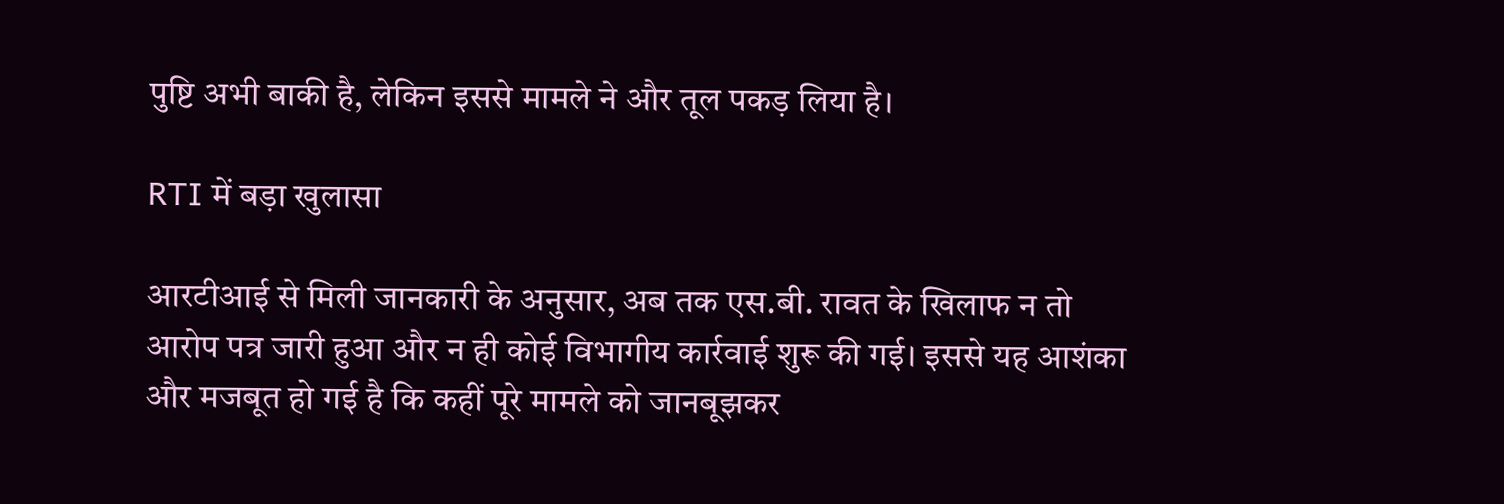पुष्टि अभी बाकी है, लेकिन इससे मामले ने और तूल पकड़ लिया है।

RTI में बड़ा खुलासा

आरटीआई से मिली जानकारी के अनुसार, अब तक एस.बी. रावत के खिलाफ न तो आरोप पत्र जारी हुआ और न ही कोई विभागीय कार्रवाई शुरू की गई। इससे यह आशंका और मजबूत हो गई है कि कहीं पूरे मामले को जानबूझकर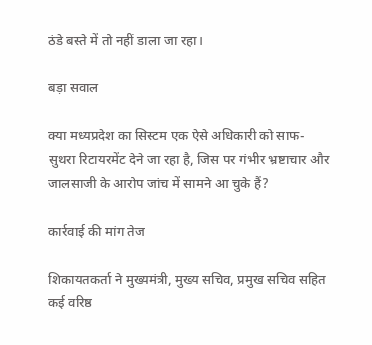ठंडे बस्ते में तो नहीं डाला जा रहा।

बड़ा सवाल

क्या मध्यप्रदेश का सिस्टम एक ऐसे अधिकारी को साफ-सुथरा रिटायरमेंट देने जा रहा है, जिस पर गंभीर भ्रष्टाचार और जालसाजी के आरोप जांच में सामने आ चुके हैं?

कार्रवाई की मांग तेज

शिकायतकर्ता ने मुख्यमंत्री, मुख्य सचिव, प्रमुख सचिव सहित कई वरिष्ठ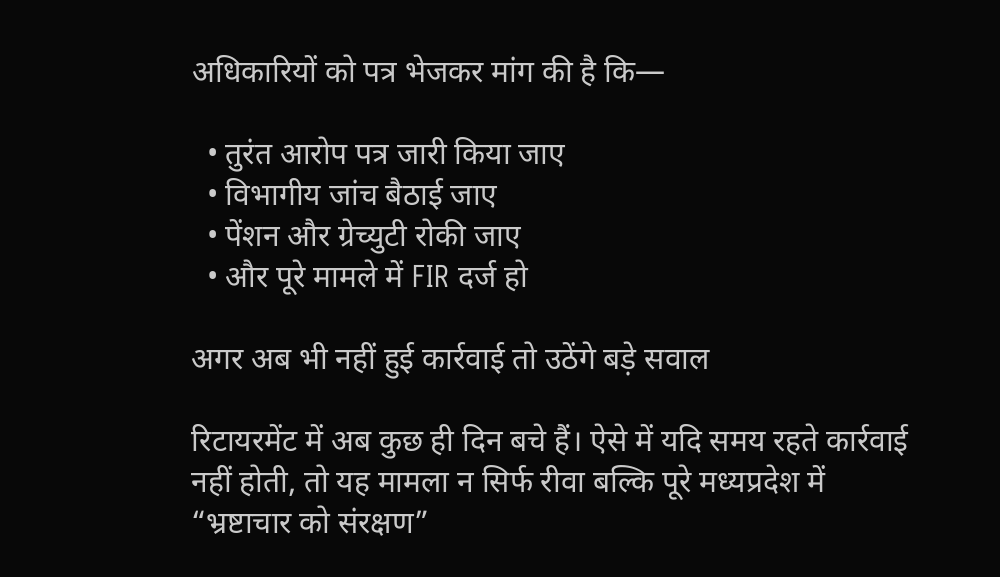अधिकारियों को पत्र भेजकर मांग की है कि—

  • तुरंत आरोप पत्र जारी किया जाए
  • विभागीय जांच बैठाई जाए
  • पेंशन और ग्रेच्युटी रोकी जाए
  • और पूरे मामले में FIR दर्ज हो

अगर अब भी नहीं हुई कार्रवाई तो उठेंगे बड़े सवाल

रिटायरमेंट में अब कुछ ही दिन बचे हैं। ऐसे में यदि समय रहते कार्रवाई नहीं होती, तो यह मामला न सिर्फ रीवा बल्कि पूरे मध्यप्रदेश में “भ्रष्टाचार को संरक्षण”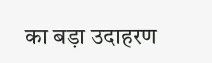का बड़ा उदाहरण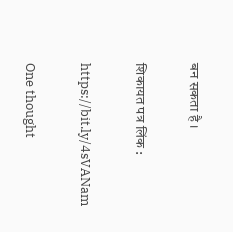बन सकता है ।

शिकायत पत्र लिंक :

https://bit.ly/4sVANam

One thought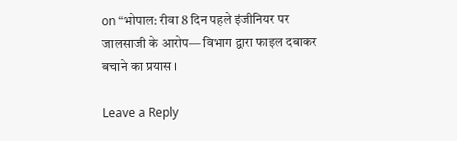on “भोपाल: रीवा 8 दिन पहले इंजीनियर पर जालसाजी के आरोप— विभाग द्वारा फाइल दबाकर बचाने का प्रयास ।

Leave a Reply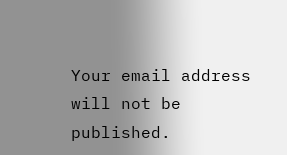Your email address will not be published.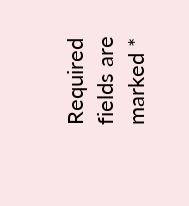Required fields are marked *